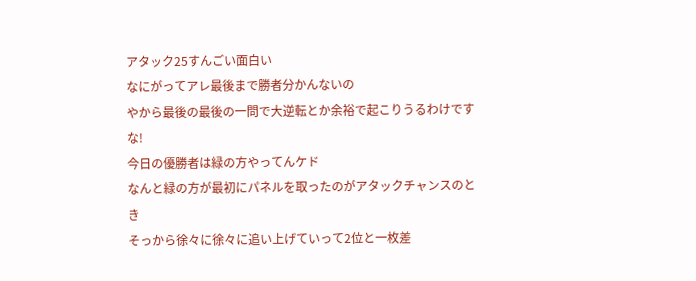アタック25すんごい面白い
なにがってアレ最後まで勝者分かんないの
やから最後の最後の一問で大逆転とか余裕で起こりうるわけですな!
今日の優勝者は緑の方やってんケド
なんと緑の方が最初にパネルを取ったのがアタックチャンスのとき
そっから徐々に徐々に追い上げていって2位と一枚差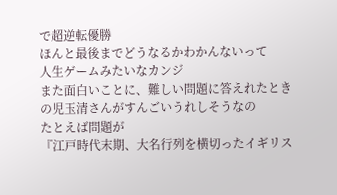で超逆転優勝
ほんと最後までどうなるかわかんないって
人生ゲームみたいなカンジ
また面白いことに、難しい問題に答えれたときの児玉清さんがすんごいうれしそうなの
たとえば問題が
『江戸時代末期、大名行列を横切ったイギリス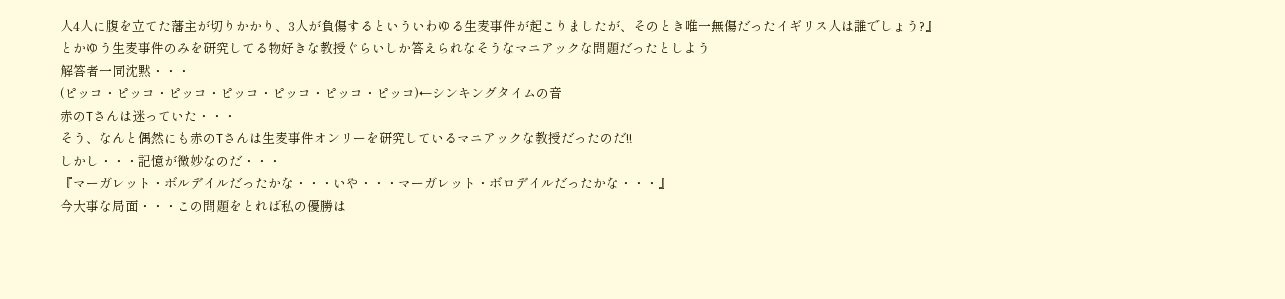人4人に腹を立てた藩主が切りかかり、3人が負傷するといういわゆる生麦事件が起こりましたが、そのとき唯一無傷だったイギリス人は誰でしょう?』
とかゆう生麦事件のみを研究してる物好きな教授ぐらいしか答えられなそうなマニアックな問題だったとしよう
解答者一同沈黙・・・
(ピッコ・ピッコ・ピッコ・ピッコ・ピッコ・ピッコ・ピッコ)←シンキングタイムの音
赤のTさんは迷っていた・・・
そう、なんと偶然にも赤のTさんは生麦事件オンリーを研究しているマニアックな教授だったのだ!!
しかし・・・記憶が微妙なのだ・・・
『マーガレット・ボルデイルだったかな・・・いや・・・マーガレット・ボロデイルだったかな・・・』
今大事な局面・・・この問題をとれば私の優勝は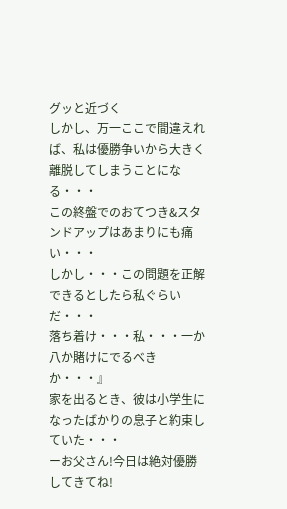グッと近づく
しかし、万一ここで間違えれば、私は優勝争いから大きく離脱してしまうことになる・・・
この終盤でのおてつき&スタンドアップはあまりにも痛い・・・
しかし・・・この問題を正解できるとしたら私ぐらいだ・・・
落ち着け・・・私・・・一か八か賭けにでるべきか・・・』
家を出るとき、彼は小学生になったばかりの息子と約束していた・・・
ーお父さん!今日は絶対優勝してきてね!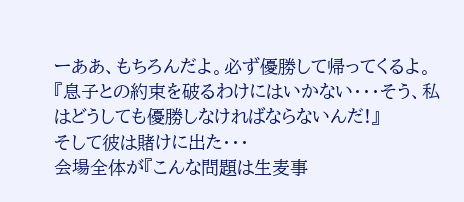ーああ、もちろんだよ。必ず優勝して帰ってくるよ。
『息子との約束を破るわけにはいかない・・・そう、私はどうしても優勝しなければならないんだ!』
そして彼は賭けに出た・・・
会場全体が『こんな問題は生麦事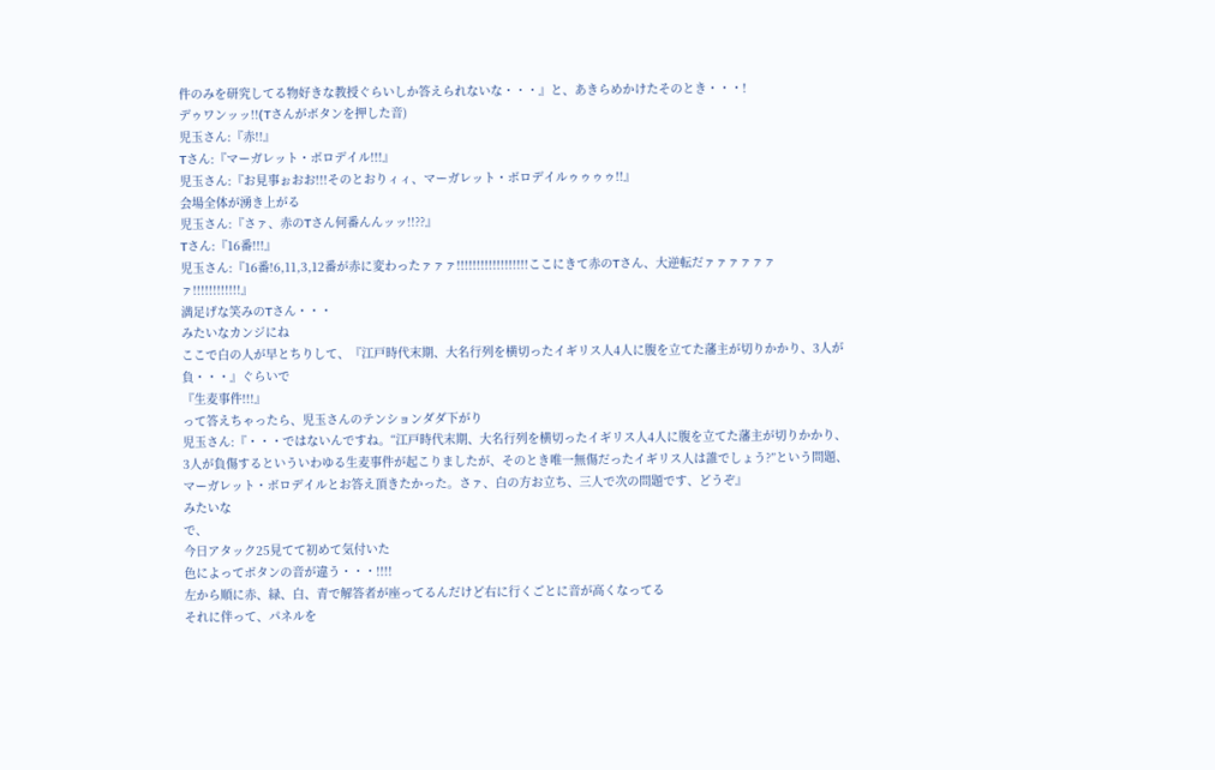件のみを研究してる物好きな教授ぐらいしか答えられないな・・・』と、あきらめかけたそのとき・・・!
デゥワンッッ!!(Tさんがボタンを押した音)
児玉さん:『赤!!』
Tさん:『マーガレット・ボロデイル!!!』
児玉さん:『お見事ぉおお!!!そのとおりィィ、マーガレット・ボロデイルゥゥゥゥ!!』
会場全体が湧き上がる
児玉さん:『さァ、赤のTさん何番んんッッ!!??』
Tさん:『16番!!!』
児玉さん:『16番!6,11,3,12番が赤に変わったァァァ!!!!!!!!!!!!!!!!!!ここにきて赤のTさん、大逆転だァァァァァァァ!!!!!!!!!!!!』
満足げな笑みのTさん・・・
みたいなカンジにね
ここで白の人が早とちりして、『江戸時代末期、大名行列を横切ったイギリス人4人に腹を立てた藩主が切りかかり、3人が負・・・』ぐらいで
『生麦事件!!!』
って答えちゃったら、児玉さんのテンションダダ下がり
児玉さん:『・・・ではないんですね。“江戸時代末期、大名行列を横切ったイギリス人4人に腹を立てた藩主が切りかかり、3人が負傷するといういわゆる生麦事件が起こりましたが、そのとき唯一無傷だったイギリス人は誰でしょう?”という問題、マーガレット・ボロデイルとお答え頂きたかった。さァ、白の方お立ち、三人で次の問題です、どうぞ』
みたいな
で、
今日アタック25見てて初めて気付いた
色によってボタンの音が違う・・・!!!!
左から順に赤、緑、白、青で解答者が座ってるんだけど右に行くごとに音が高くなってる
それに伴って、パネルを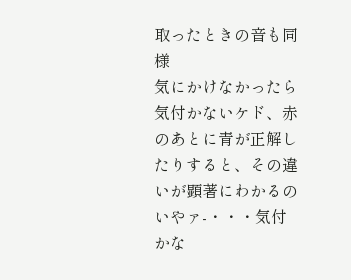取ったときの音も同様
気にかけなかったら気付かないケド、赤のあとに青が正解したりすると、その違いが顕著にわかるの
いやァ-・・・気付かな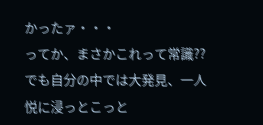かったァ・・・
ってか、まさかこれって常識??
でも自分の中では大発見、一人悦に浸っとこっと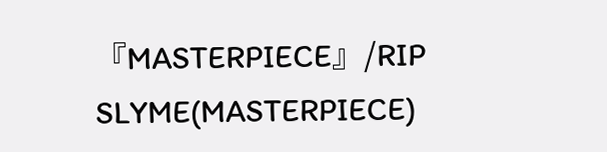『MASTERPIECE』/RIP SLYME(MASTERPIECE)